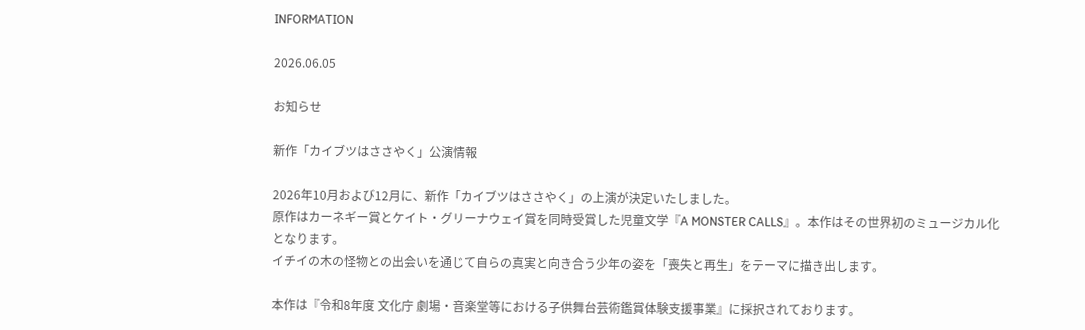INFORMATION

2026.06.05

お知らせ

新作「カイブツはささやく」公演情報

2026年10月および12月に、新作「カイブツはささやく」の上演が決定いたしました。
原作はカーネギー賞とケイト・グリーナウェイ賞を同時受賞した児童文学『A MONSTER CALLS』。本作はその世界初のミュージカル化となります。
イチイの木の怪物との出会いを通じて自らの真実と向き合う少年の姿を「喪失と再生」をテーマに描き出します。

本作は『令和8年度 文化庁 劇場・音楽堂等における子供舞台芸術鑑賞体験支援事業』に採択されております。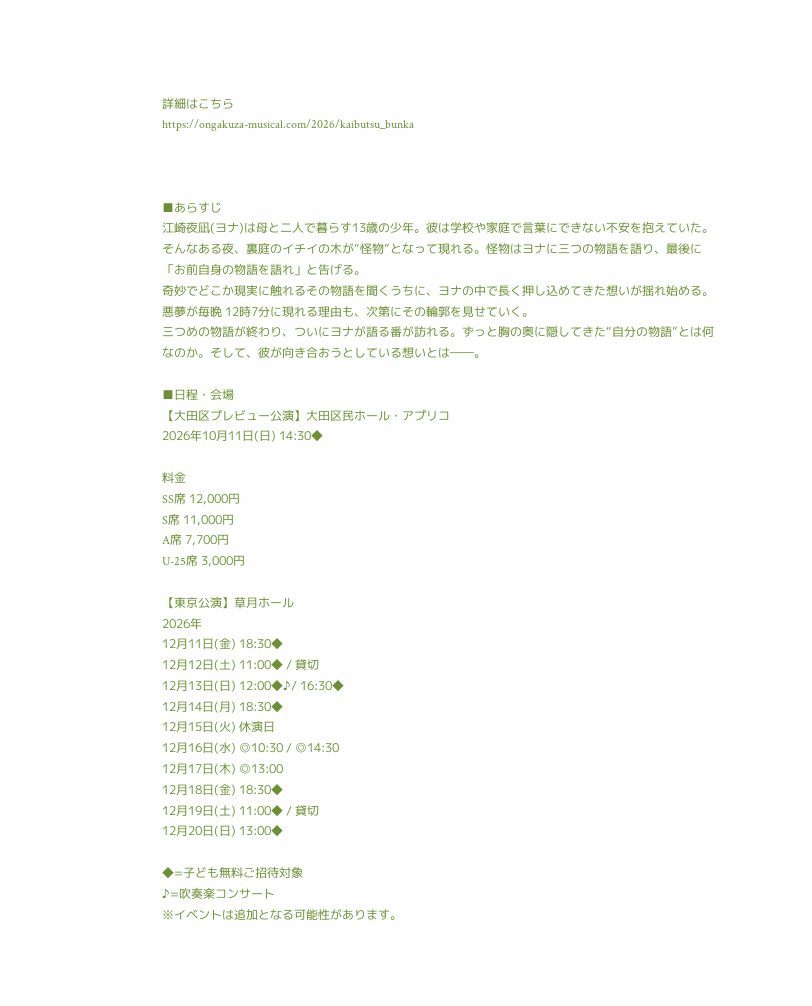詳細はこちら
https://ongakuza-musical.com/2026/kaibutsu_bunka



■あらすじ
江崎夜凪(ヨナ)は母と二人で暮らす13歳の少年。彼は学校や家庭で言葉にできない不安を抱えていた。そんなある夜、裏庭のイチイの木が“怪物”となって現れる。怪物はヨナに三つの物語を語り、最後に「お前自身の物語を語れ」と告げる。
奇妙でどこか現実に触れるその物語を聞くうちに、ヨナの中で長く押し込めてきた想いが揺れ始める。悪夢が毎晩 12時7分に現れる理由も、次第にその輪郭を見せていく。
三つめの物語が終わり、ついにヨナが語る番が訪れる。ずっと胸の奥に隠してきた“自分の物語”とは何なのか。そして、彼が向き合おうとしている想いとは――。

■日程・会場
【大田区プレビュー公演】大田区民ホール・アプリコ
2026年10月11日(日) 14:30◆

料金
SS席 12,000円
S席 11,000円
A席 7,700円
U-25席 3,000円

【東京公演】草月ホール
2026年
12月11日(金) 18:30◆
12月12日(土) 11:00◆ / 貸切
12月13日(日) 12:00◆♪/ 16:30◆
12月14日(月) 18:30◆
12月15日(火) 休演日
12月16日(水) ◎10:30 / ◎14:30
12月17日(木) ◎13:00
12月18日(金) 18:30◆
12月19日(土) 11:00◆ / 貸切
12月20日(日) 13:00◆

◆=子ども無料ご招待対象
♪=吹奏楽コンサート
※イベントは追加となる可能性があります。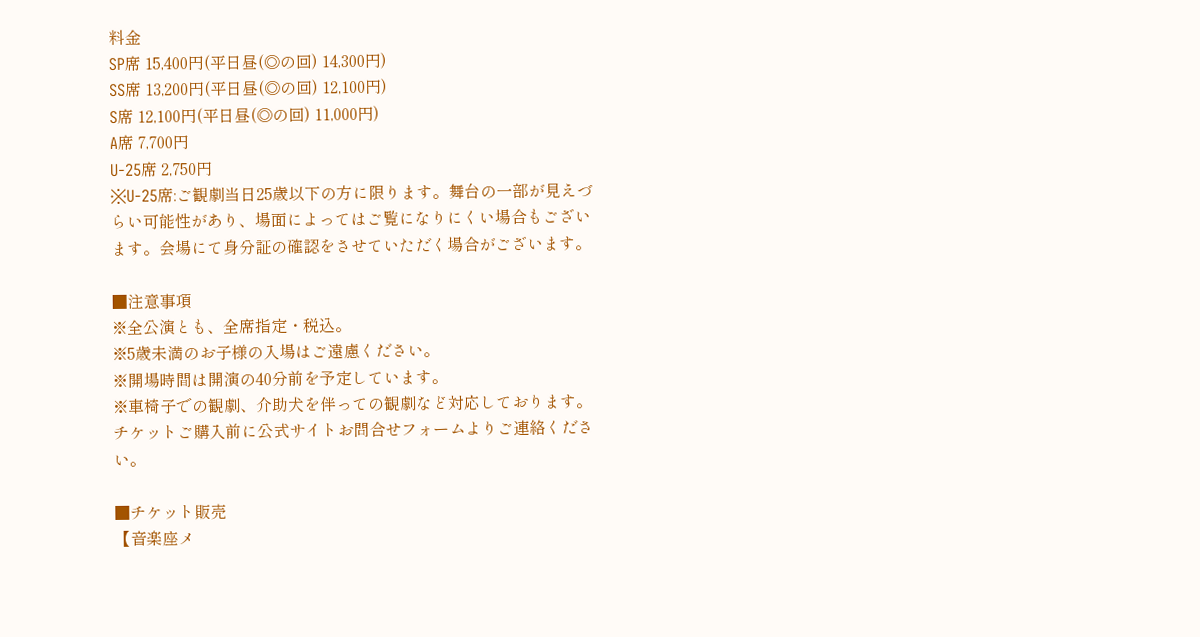料金
SP席 15,400円(平日昼(◎の回) 14,300円)
SS席 13,200円(平日昼(◎の回) 12,100円)
S席 12,100円(平日昼(◎の回) 11,000円)
A席 7,700円
U-25席 2,750円
※U-25席:ご観劇当日25歳以下の方に限ります。舞台の一部が見えづらい可能性があり、場面によってはご覧になりにくい場合もございます。会場にて身分証の確認をさせていただく場合がございます。

■注意事項
※全公演とも、全席指定・税込。
※5歳未満のお子様の入場はご遠慮ください。
※開場時間は開演の40分前を予定しています。
※車椅子での観劇、介助犬を伴っての観劇など対応しております。チケットご購入前に公式サイトお問合せフォームよりご連絡ください。

■チケット販売
【音楽座メ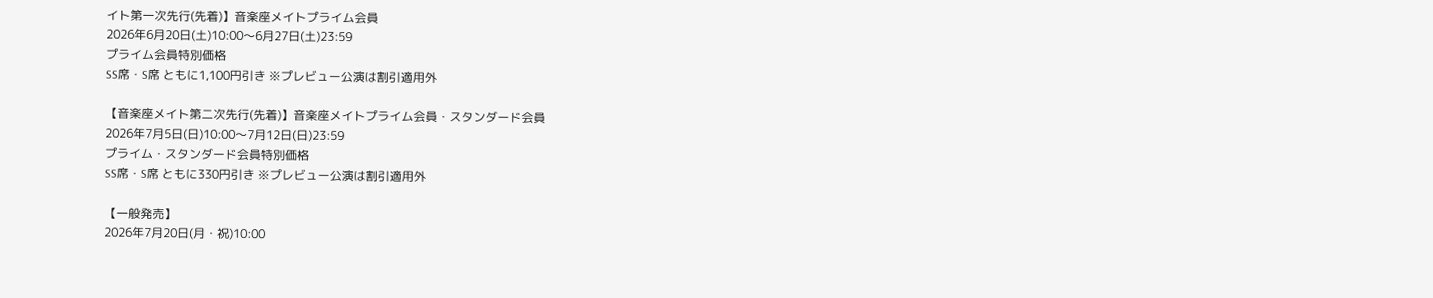イト第一次先行(先着)】音楽座メイトプライム会員
2026年6月20日(土)10:00〜6月27日(土)23:59
プライム会員特別価格
SS席・S席 ともに1,100円引き ※プレビュー公演は割引適用外

【音楽座メイト第二次先行(先着)】音楽座メイトプライム会員・スタンダード会員
2026年7月5日(日)10:00〜7月12日(日)23:59
プライム・スタンダード会員特別価格
SS席・S席 ともに330円引き ※プレビュー公演は割引適用外

【一般発売】
2026年7月20日(月・祝)10:00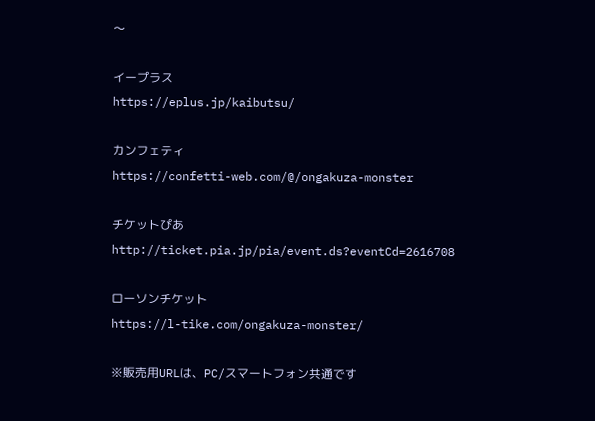〜

イープラス
https://eplus.jp/kaibutsu/

カンフェティ
https://confetti-web.com/@/ongakuza-monster

チケットぴあ
http://ticket.pia.jp/pia/event.ds?eventCd=2616708

ローソンチケット
https://l-tike.com/ongakuza-monster/

※販売用URLは、PC/スマートフォン共通です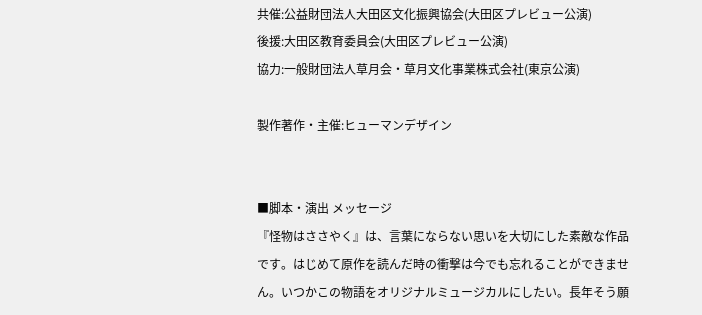共催:公益財団法人大田区文化振興協会(大田区プレビュー公演)
後援:大田区教育委員会(大田区プレビュー公演)
協力:一般財団法人草月会・草月文化事業株式会社(東京公演)

製作著作・主催:ヒューマンデザイン


■脚本・演出 メッセージ
『怪物はささやく』は、言葉にならない思いを大切にした素敵な作品です。はじめて原作を読んだ時の衝撃は今でも忘れることができません。いつかこの物語をオリジナルミュージカルにしたい。長年そう願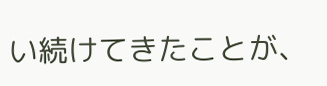い続けてきたことが、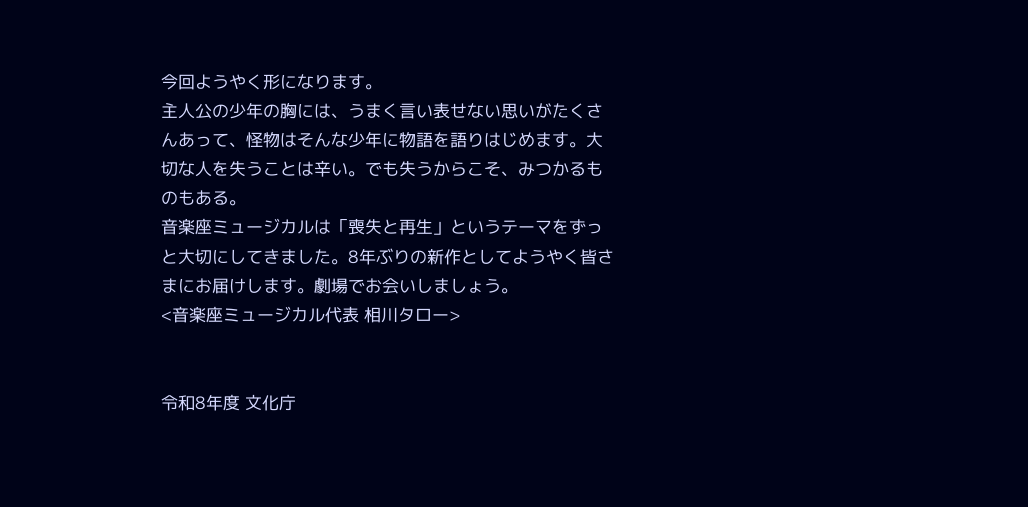今回ようやく形になります。
主人公の少年の胸には、うまく言い表せない思いがたくさんあって、怪物はそんな少年に物語を語りはじめます。大切な人を失うことは辛い。でも失うからこそ、みつかるものもある。
音楽座ミュージカルは「喪失と再生」というテーマをずっと大切にしてきました。8年ぶりの新作としてようやく皆さまにお届けします。劇場でお会いしましょう。
<音楽座ミュージカル代表 相川タロー>


令和8年度 文化庁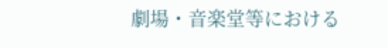劇場・音楽堂等における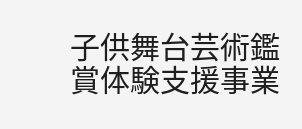子供舞台芸術鑑賞体験支援事業